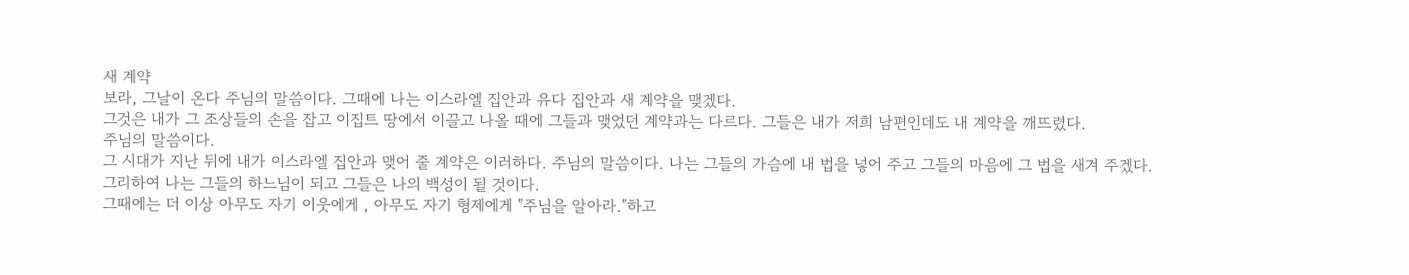새 계약
보라, 그날이 온다 주님의 말씀이다. 그때에 나는 이스라엘 집안과 유다 집안과 새 계약을 맺겠다.
그것은 내가 그 조상들의 손을 잡고 이집트 땅에서 이끌고 나올 때에 그들과 맺었던 계약과는 다르다. 그들은 내가 저희 남편인데도 내 계약을 깨뜨렸다.
주님의 말씀이다.
그 시대가 지난 뒤에 내가 이스라엘 집안과 맺어 줄 계약은 이러하다. 주님의 말씀이다. 나는 그들의 가슴에 내 법을 넣어 주고 그들의 마음에 그 법을 새겨 주겠다.
그리하여 나는 그들의 하느님이 되고 그들은 나의 백성이 될 것이다.
그때에는 더 이상 아무도 자기 이웃에게 , 아무도 자기 형제에게 "주님을 알아라."하고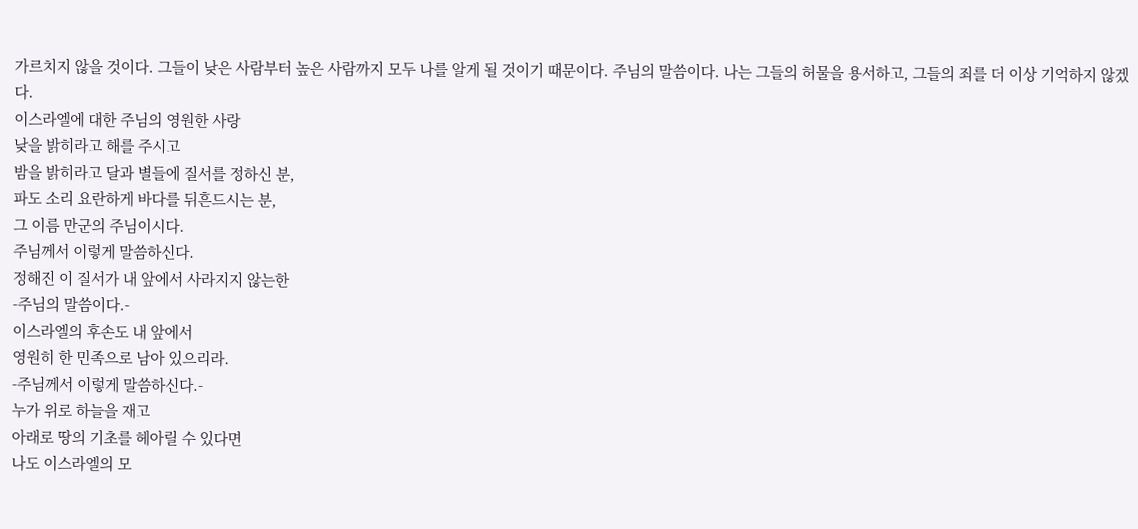가르치지 않을 것이다. 그들이 낮은 사람부터 높은 사람까지 모두 나를 알게 될 것이기 때문이다. 주님의 말씀이다. 나는 그들의 허물을 용서하고, 그들의 죄를 더 이상 기억하지 않겠다.
이스라엘에 대한 주님의 영원한 사랑
낮을 밝히라고 해를 주시고
밤을 밝히라고 달과 별들에 질서를 정하신 분,
파도 소리 요란하게 바다를 뒤흔드시는 분,
그 이름 만군의 주님이시다.
주님께서 이렇게 말씀하신다.
정해진 이 질서가 내 앞에서 사라지지 않는한
-주님의 말씀이다.-
이스라엘의 후손도 내 앞에서
영원히 한 민족으로 남아 있으리라.
-주님께서 이렇게 말씀하신다.-
누가 위로 하늘을 재고
아래로 땅의 기초를 헤아릴 수 있다면
나도 이스라엘의 모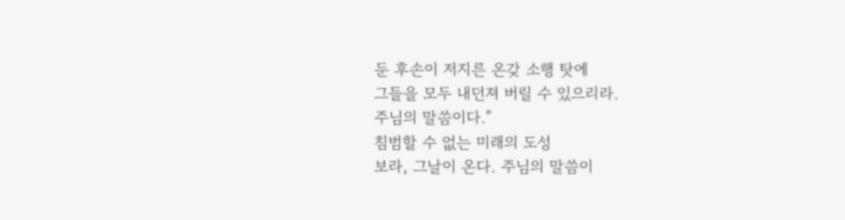둔 후손이 저지른 온갖 소행 탓에
그들을 모두 내던져 버릴 수 있으리라.
주님의 말씀이다."
침범할 수 없는 미래의 도성
보라, 그날이 온다. 주님의 말씀이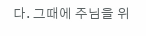다. 그때에 주님을 위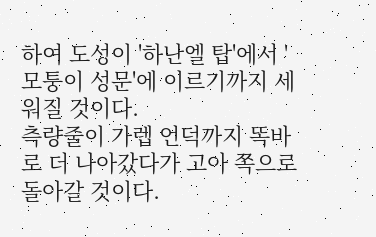하여 도성이 '하난엘 탑'에서 '모퉁이 성문'에 이르기까지 세워질 것이다.
측량줄이 가렙 언덕까지 똑바로 더 나아갔다가 고아 쪽으로 돌아갈 것이다.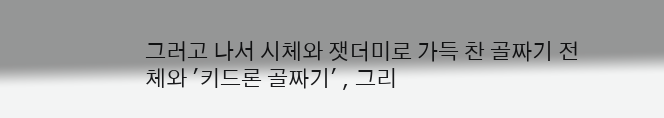그러고 나서 시체와 잿더미로 가득 찬 골짜기 전체와 '키드론 골짜기' , 그리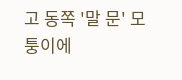고 동쪽 '말 문' 모퉁이에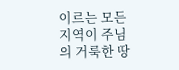이르는 모든 지역이 주님의 거룩한 땅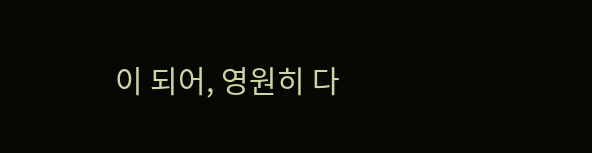이 되어, 영원히 다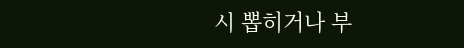시 뽑히거나 부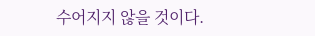수어지지 않을 것이다.